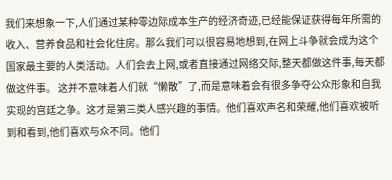我们来想象一下,人们通过某种零边际成本生产的经济奇迹,已经能保证获得每年所需的收入、营养食品和社会化住房。那么我们可以很容易地想到,在网上斗争就会成为这个国家最主要的人类活动。人们会去上网,或者直接通过网络交际,整天都做这件事,每天都做这件事。 这并不意味着人们就“懒散”了,而是意味着会有很多争夺公众形象和自我实现的宫廷之争。这才是第三类人感兴趣的事情。他们喜欢声名和荣耀,他们喜欢被听到和看到,他们喜欢与众不同。他们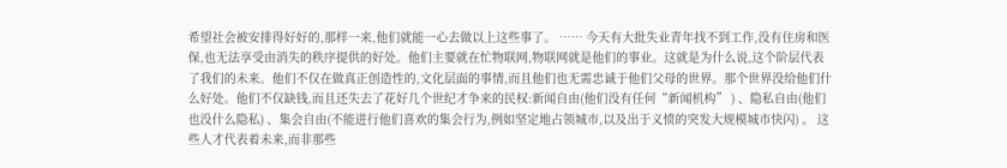希望社会被安排得好好的,那样一来,他们就能一心去做以上这些事了。 …… 今天有大批失业青年找不到工作,没有住房和医保,也无法享受由消失的秩序提供的好处。他们主要就在忙物联网,物联网就是他们的事业。这就是为什么说,这个阶层代表了我们的未来。他们不仅在做真正创造性的,文化层面的事情,而且他们也无需忠诚于他们父母的世界。那个世界没给他们什么好处。他们不仅缺钱,而且还失去了花好几个世纪才争来的民权:新闻自由(他们没有任何“新闻机构” ) 、隐私自由(他们也没什么隐私) 、集会自由(不能进行他们喜欢的集会行为,例如坚定地占领城市,以及出于义愤的突发大规模城市快闪) 。 这些人才代表着未来,而非那些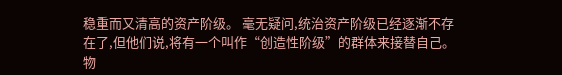稳重而又清高的资产阶级。 毫无疑问,统治资产阶级已经逐渐不存在了,但他们说,将有一个叫作“创造性阶级”的群体来接替自己。物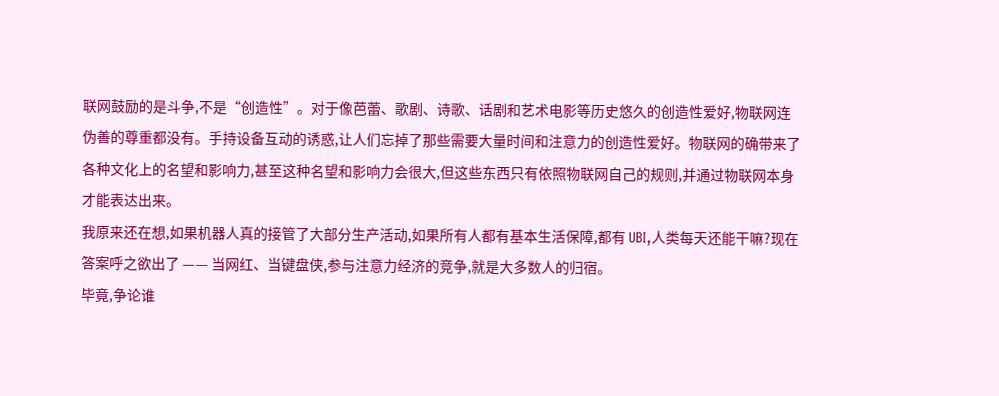联网鼓励的是斗争,不是“创造性”。对于像芭蕾、歌剧、诗歌、话剧和艺术电影等历史悠久的创造性爱好,物联网连伪善的尊重都没有。手持设备互动的诱惑,让人们忘掉了那些需要大量时间和注意力的创造性爱好。物联网的确带来了各种文化上的名望和影响力,甚至这种名望和影响力会很大,但这些东西只有依照物联网自己的规则,并通过物联网本身才能表达出来。
我原来还在想,如果机器人真的接管了大部分生产活动,如果所有人都有基本生活保障,都有 UBI,人类每天还能干嘛?现在答案呼之欲出了 —— 当网红、当键盘侠,参与注意力经济的竞争,就是大多数人的归宿。
毕竟,争论谁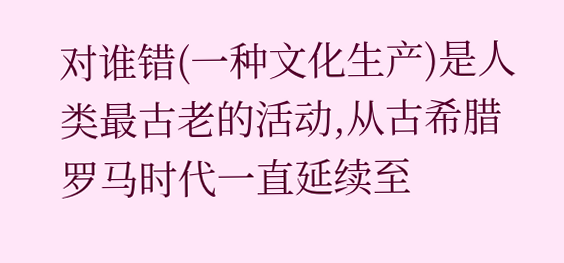对谁错(一种文化生产)是人类最古老的活动,从古希腊罗马时代一直延续至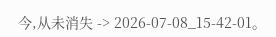今,从未消失 -> 2026-07-08_15-42-01。